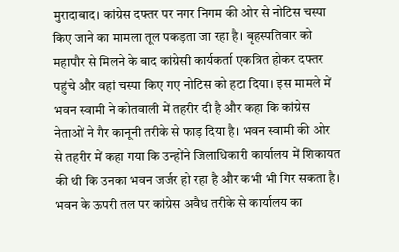मुरादाबाद। कांग्रेस दफ्तर पर नगर निगम की ओर से नोटिस चस्पा किए जाने का मामला तूल पकड़ता जा रहा है। बृहस्पतिवार को महापौर से मिलने के बाद कांग्रेसी कार्यकर्ता एकत्रित होकर दफ्तर पहुंचे और वहां चस्पा किए गए नोटिस को हटा दिया। इस मामले में भवन स्वामी ने कोतवाली में तहरीर दी है और कहा कि कांग्रेस नेताओं ने गैर कानूनी तरीके से फाड़ दिया है। भवन स्वामी की ओर से तहरीर में कहा गया कि उन्होंने जिलाधिकारी कार्यालय में शिकायत की थी कि उनका भवन जर्जर हो रहा है और कभी भी गिर सकता है। भवन के ऊपरी तल पर कांग्रेस अवैध तरीके से कार्यालय का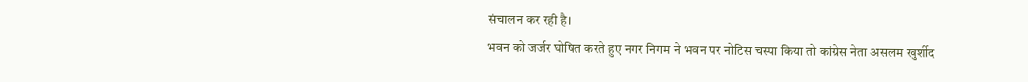संचालन कर रही है।
भवन को जर्जर घोषित करते हुए नगर निगम ने भवन पर नोटिस चस्पा किया तो कांग्रेस नेता असलम खुर्शीद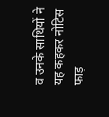व उनके साथियों ने यह कहकर नोटिस फाड़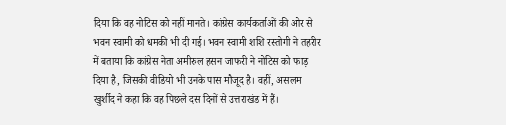दिया कि वह नोटिस को नहीं मानते। कांग्रेस कार्यकर्ताओं की ओर से भवन स्वामी को धमकी भी दी गई। भवन स्वामी शशि रस्तोगी ने तहरीर में बताया कि कांग्रेस नेता अमीरुल हसन जाफरी ने नोटिस को फाड़ दिया है, जिसकी वीडियो भी उनके पास मौजूद है। वहीं, असलम खुर्शीद ने कहा कि वह पिछले दस दिनों से उत्तराखंड में हैं।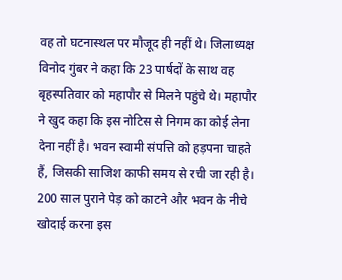वह तो घटनास्थल पर मौजूद ही नहीं थे। जिलाध्यक्ष विनोद गुंबर ने कहा कि 23 पार्षदों के साथ वह बृहस्पतिवार को महापौर से मिलने पहुंचे थे। महापौर ने खुद कहा कि इस नोटिस से निगम का कोई लेना देना नहीं है। भवन स्वामी संपत्ति को हड़पना चाहते हैं, जिसकी साजिश काफी समय से रची जा रही है। 200 साल पुराने पेड़ को काटने और भवन के नीचे खोदाई करना इस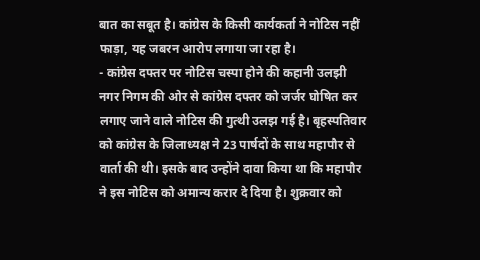बात का सबूत है। कांग्रेस के किसी कार्यकर्ता ने नोटिस नहीं फाड़ा, यह जबरन आरोप लगाया जा रहा है।
- कांग्रेस दफ्तर पर नोटिस चस्पा होने की कहानी उलझी
नगर निगम की ओर से कांग्रेस दफ्तर को जर्जर घोषित कर लगाए जाने वाले नोटिस की गुत्थी उलझ गई है। बृहस्पतिवार को कांग्रेस के जिलाध्यक्ष ने 23 पार्षदों के साथ महापौर से वार्ता की थी। इसके बाद उन्होंने दावा किया था कि महापौर ने इस नोटिस को अमान्य करार दे दिया है। शुक्रवार को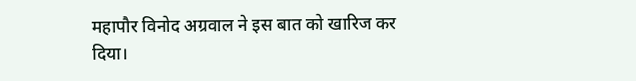महापौर विनोद अग्रवाल ने इस बात को खारिज कर दिया।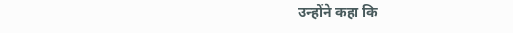उन्होंने कहा कि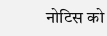नोटिस को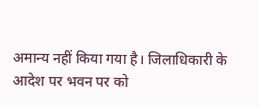अमान्य नहीं किया गया है। जिलाधिकारी के आदेश पर भवन पर को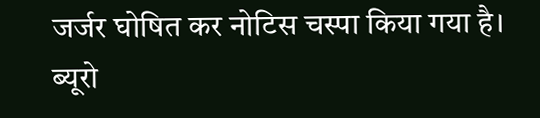जर्जर घोषित कर नोटिस चस्पा किया गया है। ब्यूरो